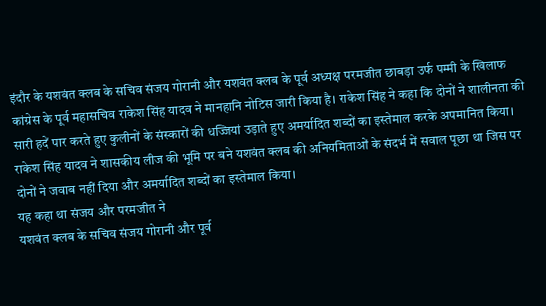इंदौर के यशवंत क्लब के सचिव संजय गोरानी और यशवंत क्लब के पूर्व अध्यक्ष परमजीत छाबड़ा उर्फ पम्मी के खिलाफ कांग्रेस के पूर्व महासचिव राकेश सिंह यादव ने मानहानि नोटिस जारी किया है। राकेश सिंह ने कहा कि दोनों ने शालीनता की सारी हदें पार करते हुए कुलीनों के संस्कारों की धज्जियां उड़ाते हुए अमर्यादित शब्दों का इस्तेमाल करके अपमानित किया। राकेश सिंह यादव ने शासकीय लीज की भूमि पर बने यशवंत क्लब की अनियमिताओं के संदर्भ में सवाल पूछा था जिस पर दोनों ने जवाब नहीं दिया और अमर्यादित शब्दों का इस्तेमाल किया।
यह कहा था संजय और परमजीत ने
यशवंत क्लब के सचिव संजय गोरानी और पूर्व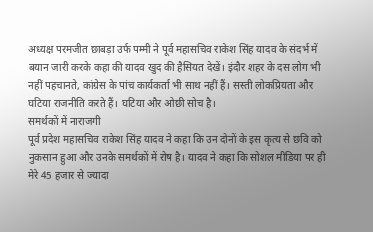अध्यक्ष परमजीत छाबड़ा उर्फ पम्मी ने पूर्व महासचिव राकेश सिंह यादव के संदर्भ में बयान जारी करके कहा की यादव खुद की हैसियत देखें। इंदौर शहर के दस लोग भी नहीं पहचानते, कांग्रेस के पांच कार्यकर्ता भी साथ नहीं हैं। सस्ती लोकप्रियता और घटिया राजनीति करते हैं। घटिया और ओछी सोच है।
समर्थकों में नाराजगी
पूर्व प्रदेश महासचिव राकेश सिंह यादव ने कहा कि उन दोनों के इस कृत्य से छवि को नुकसान हुआ और उनके समर्थकों में रोष है। यादव ने कहा कि सोशल मीडिया पर ही मेरे 45 हजार से ज्यादा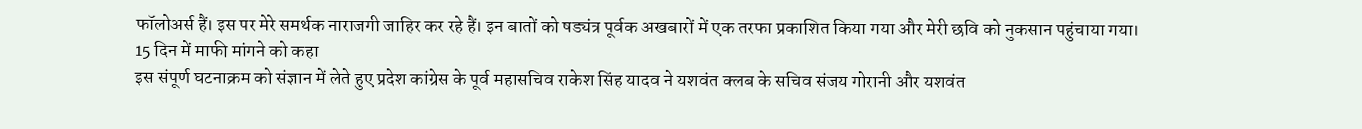फॉलोअर्स हैं। इस पर मेरे समर्थक नाराजगी जाहिर कर रहे हैं। इन बातों को षड्यंत्र पूर्वक अखबारों में एक तरफा प्रकाशित किया गया और मेरी छवि को नुकसान पहुंचाया गया।
15 दिन में माफी मांगने को कहा
इस संपूर्ण घटनाक्रम को संज्ञान में लेते हुए प्रदेश कांग्रेस के पूर्व महासचिव राकेश सिंह यादव ने यशवंत क्लब के सचिव संजय गोरानी और यशवंत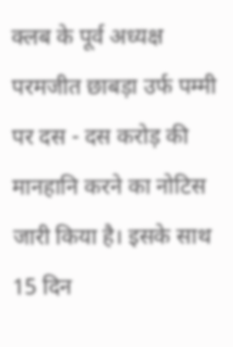क्लब के पूर्व अध्यक्ष परमजीत छाबड़ा उर्फ पम्मी पर दस - दस करोड़ की मानहानि करने का नोटिस जारी किया है। इसके साथ 15 दिन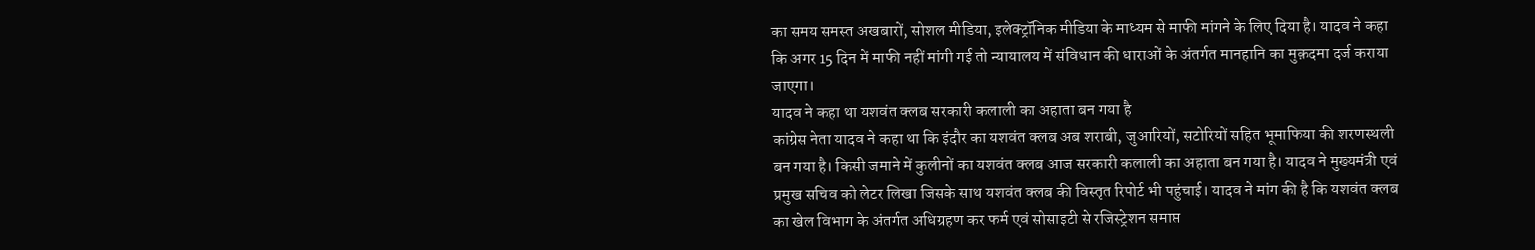का समय समस्त अखबारों, सोशल मीडिया, इलेक्ट्रॉनिक मीडिया के माध्यम से माफी मांगने के लिए दिया है। यादव ने कहा कि अगर 15 दिन में माफी नहीं मांगी गई तो न्यायालय में संविधान की धाराओं के अंतर्गत मानहानि का मुक़दमा दर्ज कराया जाएगा।
यादव ने कहा था यशवंत क्लब सरकारी कलाली का अहाता बन गया है
कांग्रेस नेता यादव ने कहा था कि इंदौर का यशवंत क्लब अब शराबी, जुआरियों, सटोरियों सहित भूमाफिया की शरणस्थली बन गया है। किसी जमाने में कुलीनों का यशवंत क्लब आज सरकारी कलाली का अहाता बन गया है। यादव ने मुख्यमंत्री एवं प्रमुख सचिव को लेटर लिखा जिसके साथ यशवंत क्लब की विस्तृत रिपोर्ट भी पहुंचाई। यादव ने मांग की है कि यशवंत क्लब का खेल विभाग के अंतर्गत अधिग्रहण कर फर्म एवं सोसाइटी से रजिस्ट्रेशन समाप्त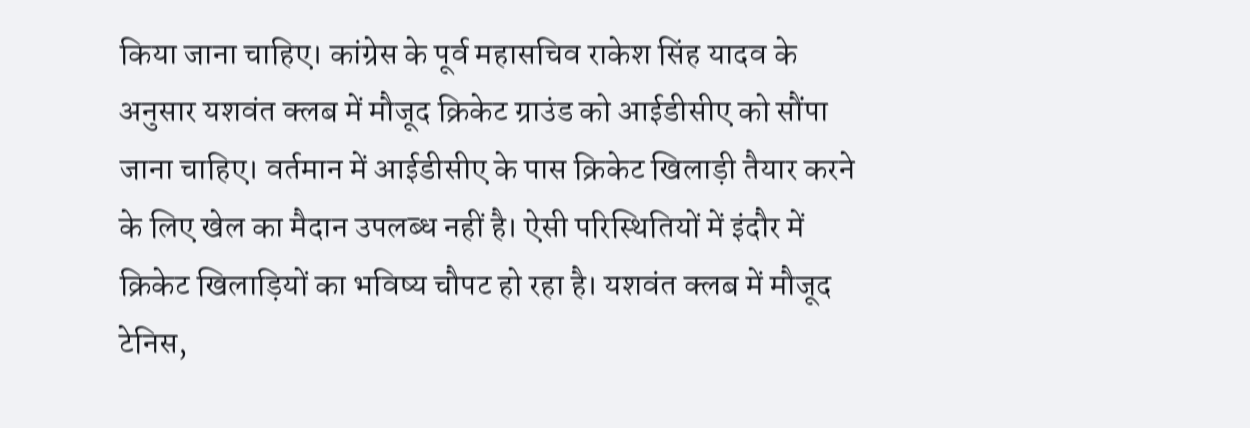किया जाना चाहिए। कांग्रेस के पूर्व महासचिव राकेश सिंह यादव के अनुसार यशवंत क्लब में मौजूद क्रिकेट ग्राउंड को आईडीसीए को सौंपा जाना चाहिए। वर्तमान में आईडीसीए के पास क्रिकेट खिलाड़ी तैयार करने के लिए खेल का मैदान उपलब्ध नहीं है। ऐसी परिस्थितियों में इंदौर में क्रिकेट खिलाड़ियों का भविष्य चौपट हो रहा है। यशवंत क्लब में मौजूद टेनिस,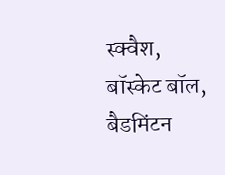स्क्वैश, बॉस्केट बॉल, बैडमिंटन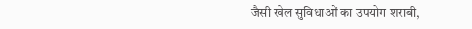जैसी खेल सुविधाओं का उपयोग शराबी,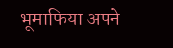भूमाफिया अपने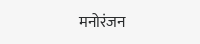मनोरंजन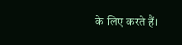के लिए करते हैं।